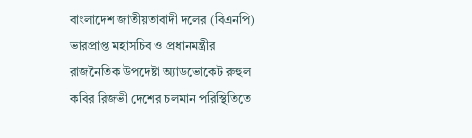বাংলাদেশ জাতীয়তাবাদী দলের (বিএনপি) ভারপ্রাপ্ত মহাসচিব ও প্রধানমন্ত্রীর রাজনৈতিক উপদেষ্টা অ্যাডভোকেট রুহুল কবির রিজভী দেশের চলমান পরিস্থিতিতে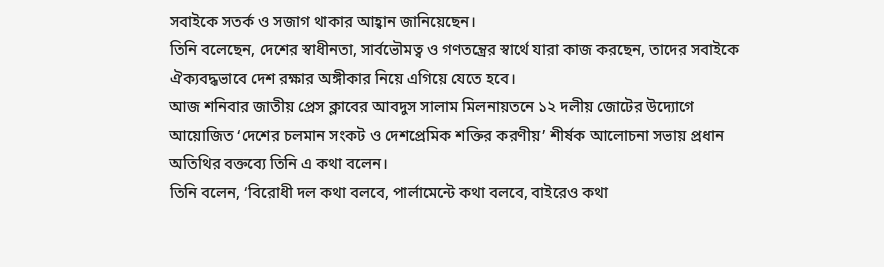সবাইকে সতর্ক ও সজাগ থাকার আহ্বান জানিয়েছেন।
তিনি বলেছেন, দেশের স্বাধীনতা, সার্বভৌমত্ব ও গণতন্ত্রের স্বার্থে যারা কাজ করছেন, তাদের সবাইকে ঐক্যবদ্ধভাবে দেশ রক্ষার অঙ্গীকার নিয়ে এগিয়ে যেতে হবে।
আজ শনিবার জাতীয় প্রেস ক্লাবের আবদুস সালাম মিলনায়তনে ১২ দলীয় জোটের উদ্যোগে আয়োজিত ‘দেশের চলমান সংকট ও দেশপ্রেমিক শক্তির করণীয়’ শীর্ষক আলোচনা সভায় প্রধান অতিথির বক্তব্যে তিনি এ কথা বলেন।
তিনি বলেন, ‘বিরোধী দল কথা বলবে, পার্লামেন্টে কথা বলবে, বাইরেও কথা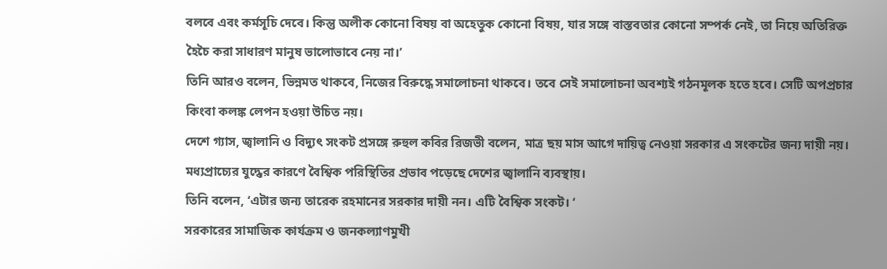বলবে এবং কর্মসূচি দেবে। কিন্তু অলীক কোনো বিষয় বা অহেতুক কোনো বিষয়, যার সঙ্গে বাস্তবতার কোনো সম্পর্ক নেই, তা নিয়ে অতিরিক্ত হৈচৈ করা সাধারণ মানুষ ভালোভাবে নেয় না।’
তিনি আরও বলেন, ভিন্নমত থাকবে, নিজের বিরুদ্ধে সমালোচনা থাকবে। তবে সেই সমালোচনা অবশ্যই গঠনমূলক হতে হবে। সেটি অপপ্রচার কিংবা কলঙ্ক লেপন হওয়া উচিত নয়।
দেশে গ্যাস, জ্বালানি ও বিদ্যুৎ সংকট প্রসঙ্গে রুহুল কবির রিজভী বলেন, মাত্র ছয় মাস আগে দায়িত্ব নেওয়া সরকার এ সংকটের জন্য দায়ী নয়। মধ্যপ্রাচ্যের যুদ্ধের কারণে বৈশ্বিক পরিস্থিতির প্রভাব পড়েছে দেশের জ্বালানি ব্যবস্থায়।
তিনি বলেন, ‘এটার জন্য তারেক রহমানের সরকার দায়ী নন। এটি বৈশ্বিক সংকট। ‘
সরকারের সামাজিক কার্যক্রম ও জনকল্যাণমুখী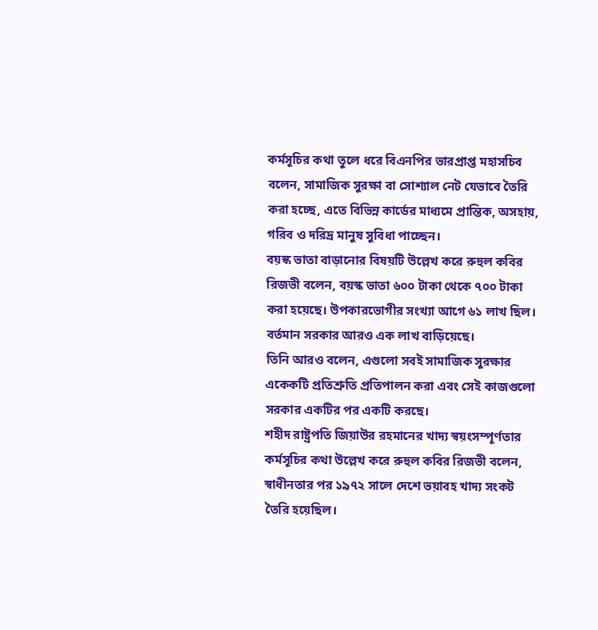কর্মসূচির কথা তুলে ধরে বিএনপির ভারপ্রাপ্ত মহাসচিব বলেন, সামাজিক সুরক্ষা বা সোশ্যাল নেট যেভাবে তৈরি করা হচ্ছে, এতে বিভিন্ন কার্ডের মাধ্যমে প্রান্তিক, অসহায়, গরিব ও দরিদ্র মানুষ সুবিধা পাচ্ছেন।
বয়স্ক ভাতা বাড়ানোর বিষয়টি উল্লেখ করে রুহুল কবির রিজভী বলেন, বয়স্ক ভাতা ৬০০ টাকা থেকে ৭০০ টাকা করা হয়েছে। উপকারভোগীর সংখ্যা আগে ৬১ লাখ ছিল। বর্তমান সরকার আরও এক লাখ বাড়িয়েছে।
তিনি আরও বলেন, এগুলো সবই সামাজিক সুরক্ষার একেকটি প্রতিশ্রুতি প্রতিপালন করা এবং সেই কাজগুলো সরকার একটির পর একটি করছে।
শহীদ রাষ্ট্রপতি জিয়াউর রহমানের খাদ্য স্বয়ংসম্পূর্ণতার কর্মসূচির কথা উল্লেখ করে রুহুল কবির রিজভী বলেন, স্বাধীনতার পর ১৯৭২ সালে দেশে ভয়াবহ খাদ্য সংকট তৈরি হয়েছিল।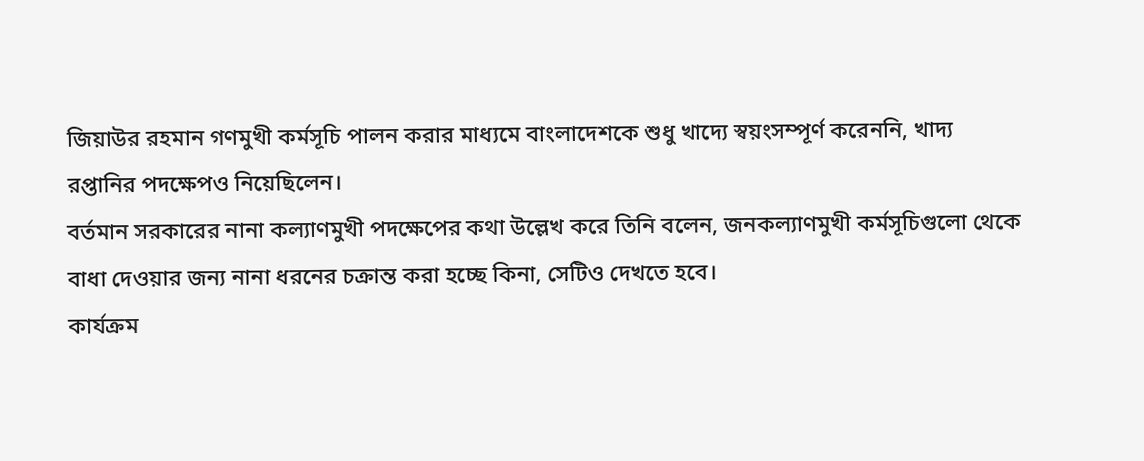জিয়াউর রহমান গণমুখী কর্মসূচি পালন করার মাধ্যমে বাংলাদেশকে শুধু খাদ্যে স্বয়ংসম্পূর্ণ করেননি, খাদ্য রপ্তানির পদক্ষেপও নিয়েছিলেন।
বর্তমান সরকারের নানা কল্যাণমুখী পদক্ষেপের কথা উল্লেখ করে তিনি বলেন, জনকল্যাণমুখী কর্মসূচিগুলো থেকে বাধা দেওয়ার জন্য নানা ধরনের চক্রান্ত করা হচ্ছে কিনা, সেটিও দেখতে হবে।
কার্যক্রম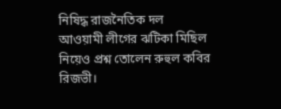নিষিদ্ধ রাজনৈতিক দল আওয়ামী লীগের ঝটিকা মিছিল নিয়েও প্রশ্ন তোলেন রুহুল কবির রিজভী।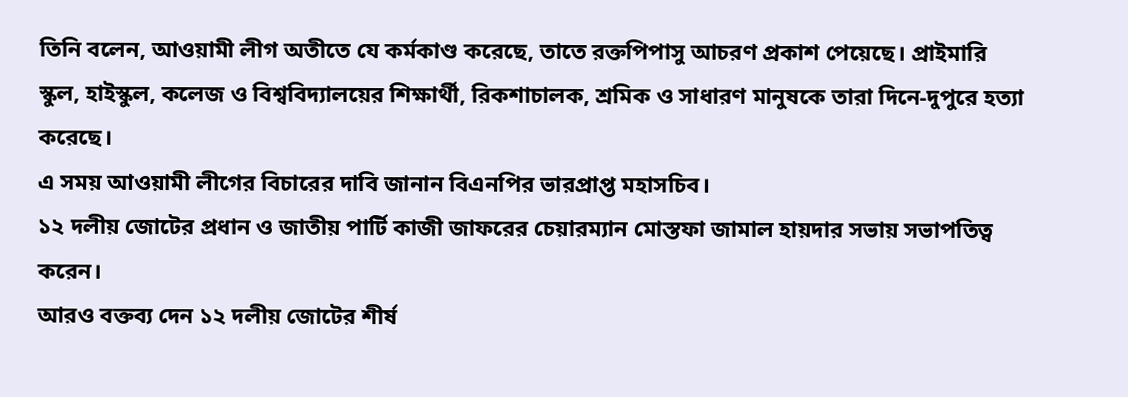তিনি বলেন, আওয়ামী লীগ অতীতে যে কর্মকাণ্ড করেছে, তাতে রক্তপিপাসু আচরণ প্রকাশ পেয়েছে। প্রাইমারি স্কুল, হাইস্কুল, কলেজ ও বিশ্ববিদ্যালয়ের শিক্ষার্থী, রিকশাচালক, শ্রমিক ও সাধারণ মানুষকে তারা দিনে-দুপুরে হত্যা করেছে।
এ সময় আওয়ামী লীগের বিচারের দাবি জানান বিএনপির ভারপ্রাপ্ত মহাসচিব।
১২ দলীয় জোটের প্রধান ও জাতীয় পার্টি কাজী জাফরের চেয়ারম্যান মোস্তফা জামাল হায়দার সভায় সভাপতিত্ব করেন।
আরও বক্তব্য দেন ১২ দলীয় জোটের শীর্ষ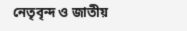নেতৃবৃন্দ ও জাতীয়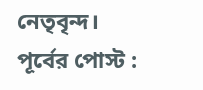নেতৃবৃন্দ।
পূর্বের পোস্ট :